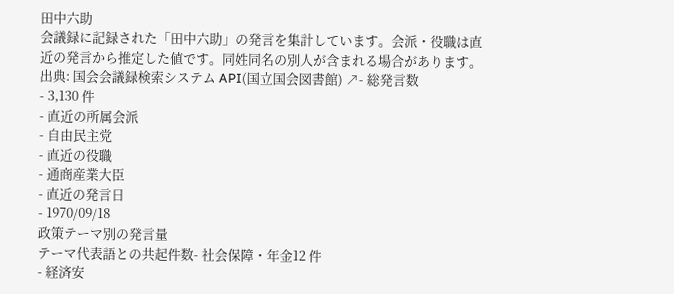田中六助
会議録に記録された「田中六助」の発言を集計しています。会派・役職は直近の発言から推定した値です。同姓同名の別人が含まれる場合があります。
出典: 国会会議録検索システム API(国立国会図書館) ↗- 総発言数
- 3,130 件
- 直近の所属会派
- 自由民主党
- 直近の役職
- 通商産業大臣
- 直近の発言日
- 1970/09/18
政策テーマ別の発言量
テーマ代表語との共起件数- 社会保障・年金12 件
- 経済安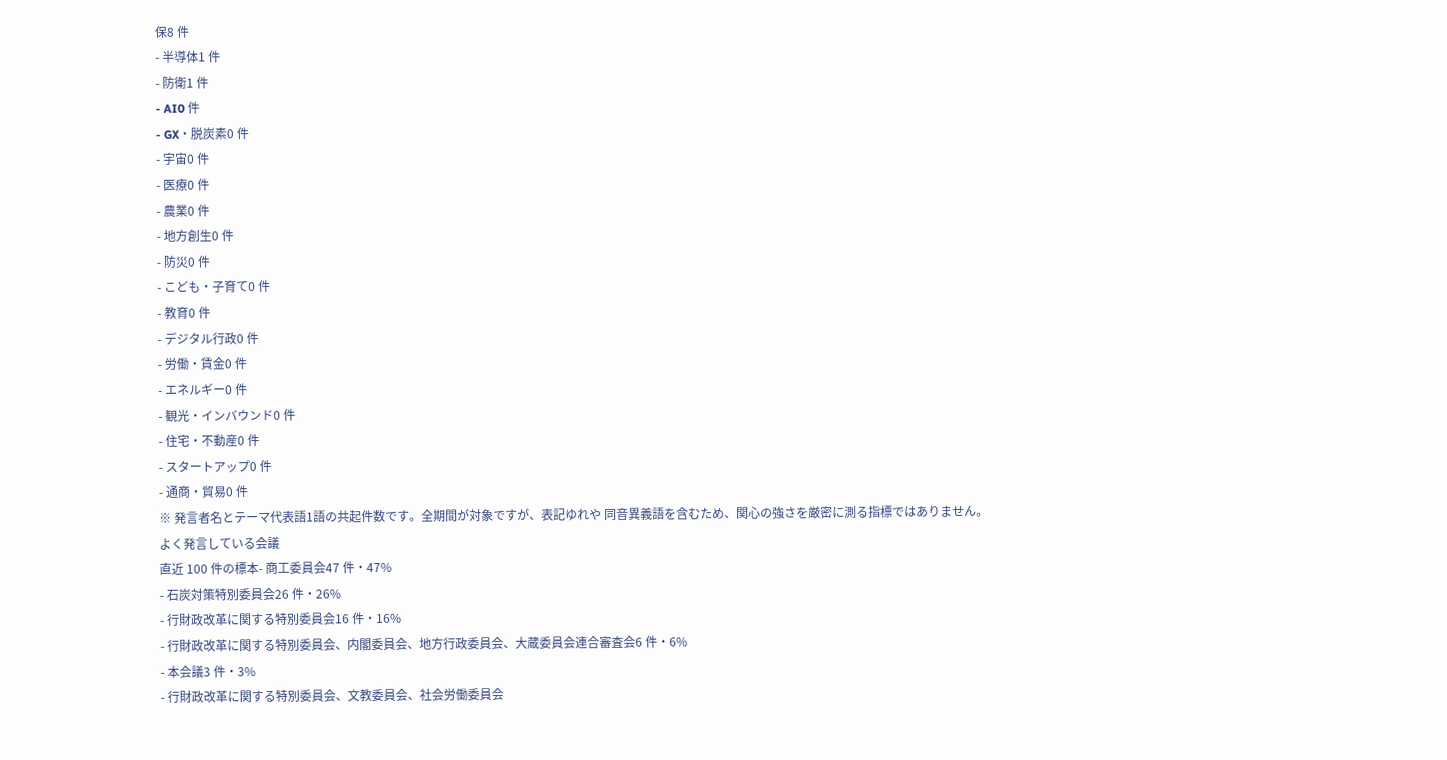保8 件
- 半導体1 件
- 防衛1 件
- AI0 件
- GX・脱炭素0 件
- 宇宙0 件
- 医療0 件
- 農業0 件
- 地方創生0 件
- 防災0 件
- こども・子育て0 件
- 教育0 件
- デジタル行政0 件
- 労働・賃金0 件
- エネルギー0 件
- 観光・インバウンド0 件
- 住宅・不動産0 件
- スタートアップ0 件
- 通商・貿易0 件
※ 発言者名とテーマ代表語1語の共起件数です。全期間が対象ですが、表記ゆれや 同音異義語を含むため、関心の強さを厳密に測る指標ではありません。
よく発言している会議
直近 100 件の標本- 商工委員会47 件・47%
- 石炭対策特別委員会26 件・26%
- 行財政改革に関する特別委員会16 件・16%
- 行財政改革に関する特別委員会、内閣委員会、地方行政委員会、大蔵委員会連合審査会6 件・6%
- 本会議3 件・3%
- 行財政改革に関する特別委員会、文教委員会、社会労働委員会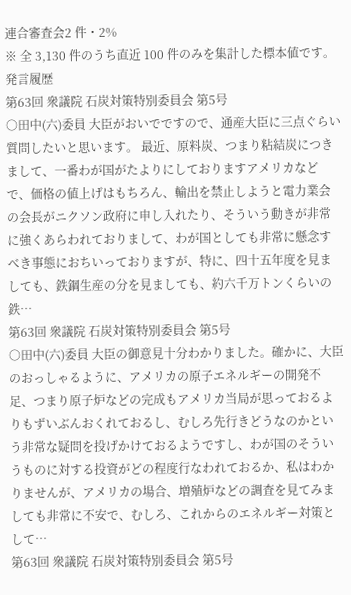連合審査会2 件・2%
※ 全 3,130 件のうち直近 100 件のみを集計した標本値です。
発言履歴
第63回 衆議院 石炭対策特別委員会 第5号
○田中(六)委員 大臣がおいでですので、通産大臣に三点ぐらい質問したいと思います。 最近、原料炭、つまり粘結炭につきまして、一番わが国がたよりにしておりますアメリカなどで、価格の値上げはもちろん、輸出を禁止しようと電力業会の会長がニクソン政府に申し入れたり、そういう動きが非常に強くあらわれておりまして、わが国としても非常に懸念すべき事態におちいっておりますが、特に、四十五年度を見ましても、鉄鋼生産の分を見ましても、約六千万トンくらいの鉄…
第63回 衆議院 石炭対策特別委員会 第5号
○田中(六)委員 大臣の御意見十分わかりました。確かに、大臣のおっしゃるように、アメリカの原子エネルギーの開発不足、つまり原子炉などの完成もアメリカ当局が思っておるよりもずいぶんおくれておるし、むしろ先行きどうなのかという非常な疑問を投げかけておるようですし、わが国のそういうものに対する投資がどの程度行なわれておるか、私はわかりませんが、アメリカの場合、増殖炉などの調査を見てみましても非常に不安で、むしろ、これからのエネルギー対策として…
第63回 衆議院 石炭対策特別委員会 第5号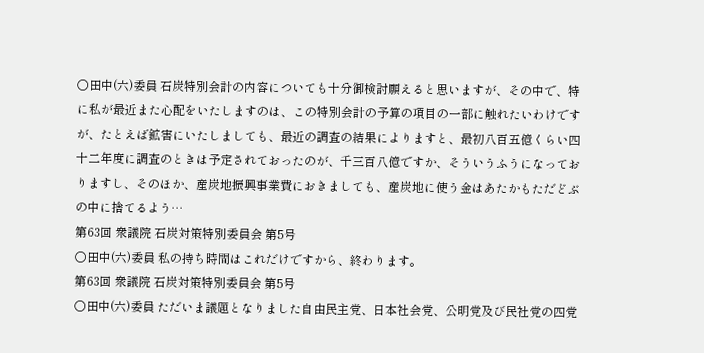○田中(六)委員 石炭特別会計の内容についても十分御検討願えると思いますが、その中で、特に私が最近また心配をいたしますのは、この特別会計の予算の項目の一部に触れたいわけですが、たとえば鉱害にいたしましても、最近の調査の結果によりますと、最初八百五億くらい四十二年度に調査のときは予定されておったのが、千三百八億ですか、そういうふうになっておりますし、そのほか、産炭地振興事業費におきましても、産炭地に使う金はあたかもただどぶの中に捨てるよう…
第63回 衆議院 石炭対策特別委員会 第5号
○田中(六)委員 私の持ち時間はこれだけですから、終わります。
第63回 衆議院 石炭対策特別委員会 第5号
○田中(六)委員 ただいま議題となりました自由民主党、日本社会党、公明党及び民社党の四党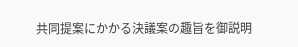共同提案にかかる決議案の趣旨を御説明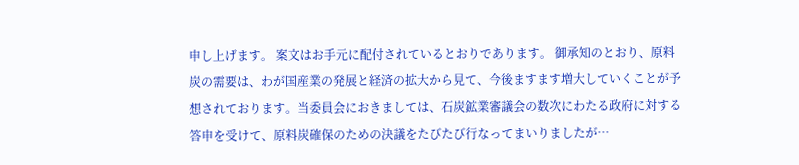申し上げます。 案文はお手元に配付されているとおりであります。 御承知のとおり、原料炭の需要は、わが国産業の発展と経済の拡大から見て、今後ますます増大していくことが予想されております。当委員会におきましては、石炭鉱業審議会の数次にわたる政府に対する答申を受けて、原料炭確保のための決議をたびたび行なってまいりましたが…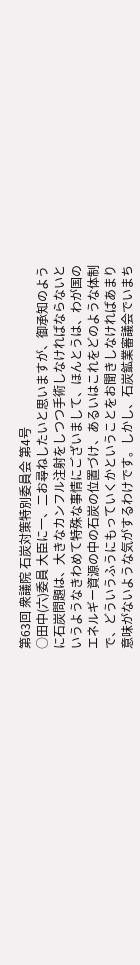第63回 衆議院 石炭対策特別委員会 第4号
○田中(六)委員 大臣に一、二お尋ねしたいと思いますが、御承知のように石炭問題は、大きなカンフル注射をしつつ手術しなければならないというようなきわめて特殊な事情にございまして、ほんとうは、わが国のエネルギー資源の中の石炭の位置づけ、あるいはこれをどのような体制で、どういうふうにもっていくかということをお聞きしなければあまり意味がないような気がするわけです。しかし、石炭鉱業審議会でいまち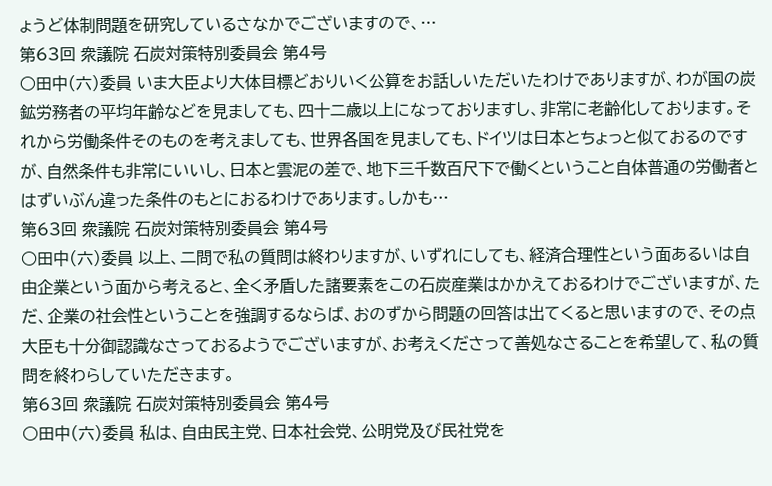ょうど体制問題を研究しているさなかでございますので、…
第63回 衆議院 石炭対策特別委員会 第4号
○田中(六)委員 いま大臣より大体目標どおりいく公算をお話しいただいたわけでありますが、わが国の炭鉱労務者の平均年齢などを見ましても、四十二歳以上になっておりますし、非常に老齢化しております。それから労働条件そのものを考えましても、世界各国を見ましても、ドイツは日本とちょっと似ておるのですが、自然条件も非常にいいし、日本と雲泥の差で、地下三千数百尺下で働くということ自体普通の労働者とはずいぶん違った条件のもとにおるわけであります。しかも…
第63回 衆議院 石炭対策特別委員会 第4号
○田中(六)委員 以上、二問で私の質問は終わりますが、いずれにしても、経済合理性という面あるいは自由企業という面から考えると、全く矛盾した諸要素をこの石炭産業はかかえておるわけでございますが、ただ、企業の社会性ということを強調するならば、おのずから問題の回答は出てくると思いますので、その点大臣も十分御認識なさっておるようでございますが、お考えくださって善処なさることを希望して、私の質問を終わらしていただきます。
第63回 衆議院 石炭対策特別委員会 第4号
○田中(六)委員 私は、自由民主党、日本社会党、公明党及び民社党を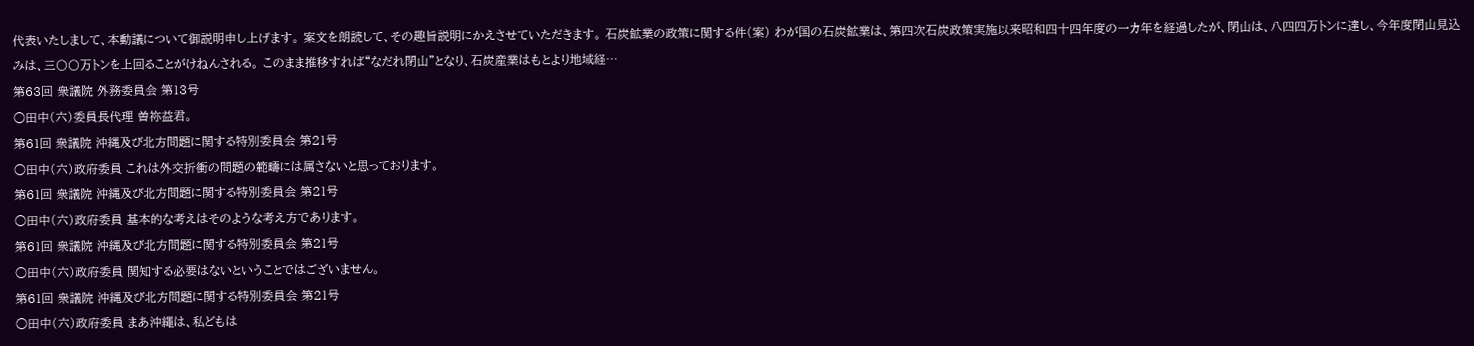代表いたしまして、本動議について御説明申し上げます。 案文を朗読して、その趣旨説明にかえさせていただきます。 石炭鉱業の政策に関する件(案) わが国の石炭鉱業は、第四次石炭政策実施以来昭和四十四年度の一カ年を経過したが、閉山は、八四四万トンに達し、今年度閉山見込みは、三〇〇万トンを上回ることがけねんされる。 このまま推移すれば“なだれ閉山”となり、石炭産業はもとより地域経…
第63回 衆議院 外務委員会 第13号
○田中(六)委員長代理 曽祢益君。
第61回 衆議院 沖縄及び北方問題に関する特別委員会 第21号
○田中(六)政府委員 これは外交折衝の問題の範疇には属さないと思っております。
第61回 衆議院 沖縄及び北方問題に関する特別委員会 第21号
○田中(六)政府委員 基本的な考えはそのような考え方であります。
第61回 衆議院 沖縄及び北方問題に関する特別委員会 第21号
○田中(六)政府委員 関知する必要はないということではございません。
第61回 衆議院 沖縄及び北方問題に関する特別委員会 第21号
○田中(六)政府委員 まあ沖繩は、私どもは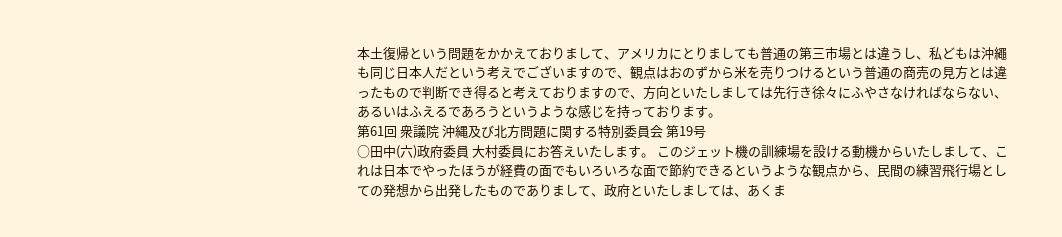本土復帰という問題をかかえておりまして、アメリカにとりましても普通の第三市場とは違うし、私どもは沖繩も同じ日本人だという考えでございますので、観点はおのずから米を売りつけるという普通の商売の見方とは違ったもので判断でき得ると考えておりますので、方向といたしましては先行き徐々にふやさなければならない、あるいはふえるであろうというような感じを持っております。
第61回 衆議院 沖縄及び北方問題に関する特別委員会 第19号
○田中(六)政府委員 大村委員にお答えいたします。 このジェット機の訓練場を設ける動機からいたしまして、これは日本でやったほうが経費の面でもいろいろな面で節約できるというような観点から、民間の練習飛行場としての発想から出発したものでありまして、政府といたしましては、あくま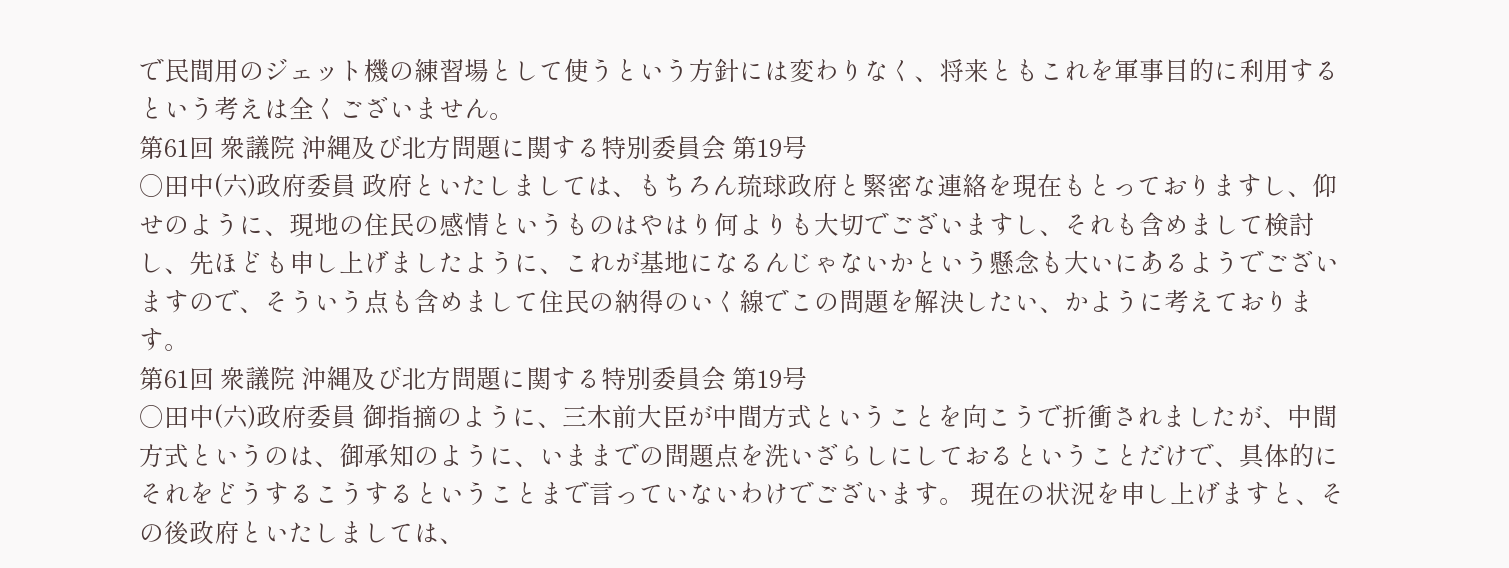で民間用のジェット機の練習場として使うという方針には変わりなく、将来ともこれを軍事目的に利用するという考えは全くございません。
第61回 衆議院 沖縄及び北方問題に関する特別委員会 第19号
○田中(六)政府委員 政府といたしましては、もちろん琉球政府と緊密な連絡を現在もとっておりますし、仰せのように、現地の住民の感情というものはやはり何よりも大切でございますし、それも含めまして検討し、先ほども申し上げましたように、これが基地になるんじゃないかという懸念も大いにあるようでございますので、そういう点も含めまして住民の納得のいく線でこの問題を解決したい、かように考えております。
第61回 衆議院 沖縄及び北方問題に関する特別委員会 第19号
○田中(六)政府委員 御指摘のように、三木前大臣が中間方式ということを向こうで折衝されましたが、中間方式というのは、御承知のように、いままでの問題点を洗いざらしにしておるということだけで、具体的にそれをどうするこうするということまで言っていないわけでございます。 現在の状況を申し上げますと、その後政府といたしましては、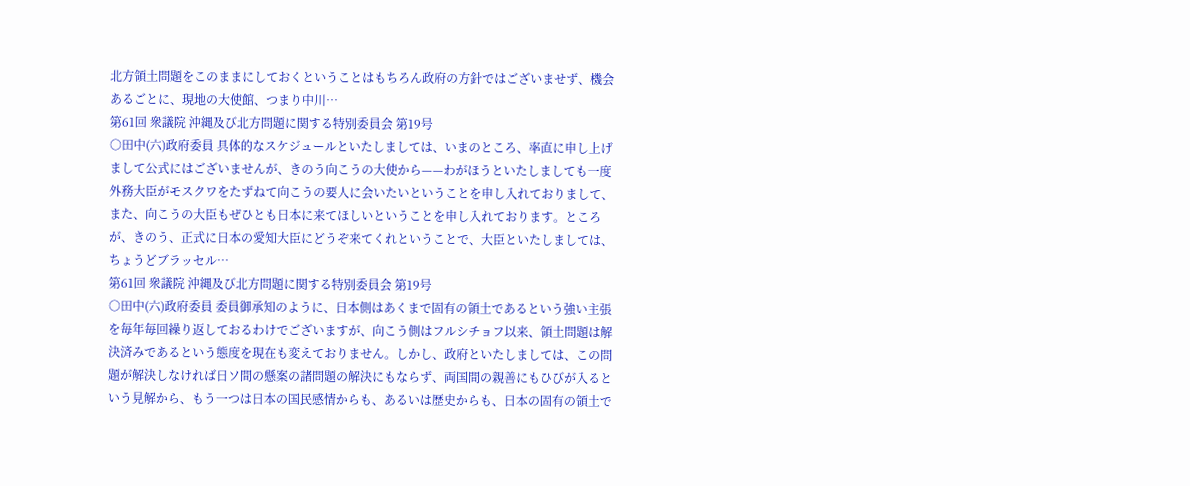北方領土問題をこのままにしておくということはもちろん政府の方針ではございませず、機会あるごとに、現地の大使館、つまり中川…
第61回 衆議院 沖縄及び北方問題に関する特別委員会 第19号
○田中(六)政府委員 具体的なスケジュールといたしましては、いまのところ、率直に申し上げまして公式にはございませんが、きのう向こうの大使から——わがほうといたしましても一度外務大臣がモスクワをたずねて向こうの要人に会いたいということを申し入れておりまして、また、向こうの大臣もぜひとも日本に来てほしいということを申し入れております。ところが、きのう、正式に日本の愛知大臣にどうぞ来てくれということで、大臣といたしましては、ちょうどブラッセル…
第61回 衆議院 沖縄及び北方問題に関する特別委員会 第19号
○田中(六)政府委員 委員御承知のように、日本側はあくまで固有の領土であるという強い主張を毎年毎回繰り返しておるわけでございますが、向こう側はフルシチョフ以来、領土問題は解決済みであるという態度を現在も変えておりません。しかし、政府といたしましては、この問題が解決しなければ日ソ間の懸案の諸問題の解決にもならず、両国間の親善にもひびが入るという見解から、もう一つは日本の国民感情からも、あるいは歴史からも、日本の固有の領土で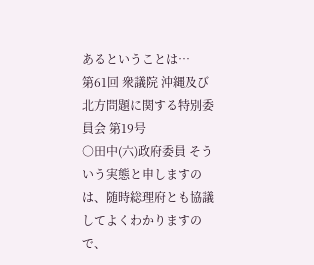あるということは…
第61回 衆議院 沖縄及び北方問題に関する特別委員会 第19号
○田中(六)政府委員 そういう実態と申しますのは、随時総理府とも協議してよくわかりますので、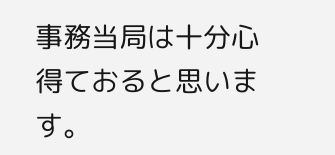事務当局は十分心得ておると思います。